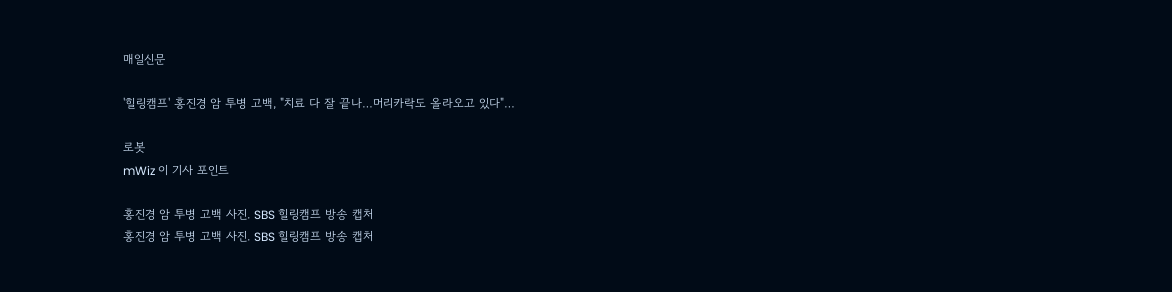매일신문

'힐링캠프' 홍진경 암 투병 고백, "치료 다 잘 끝나…머리카락도 올라오고 있다"…

로봇
mWiz 이 기사 포인트

홍진경 암 투병 고백 사진. SBS 힐링캠프 방송 캡처
홍진경 암 투병 고백 사진. SBS 힐링캠프 방송 캡처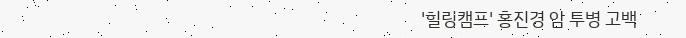'힐링캠프' 홍진경 암 투병 고백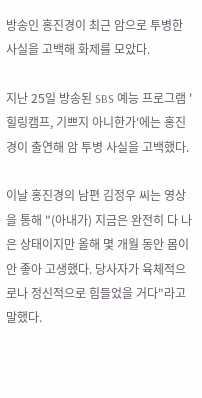방송인 홍진경이 최근 암으로 투병한 사실을 고백해 화제를 모았다.

지난 25일 방송된 SBS 예능 프로그램 '힐링캠프, 기쁘지 아니한가'에는 홍진경이 출연해 암 투병 사실을 고백했다.

이날 홍진경의 남편 김정우 씨는 영상을 통해 "(아내가) 지금은 완전히 다 나은 상태이지만 올해 몇 개월 동안 몸이 안 좋아 고생했다. 당사자가 육체적으로나 정신적으로 힘들었을 거다"라고 말했다.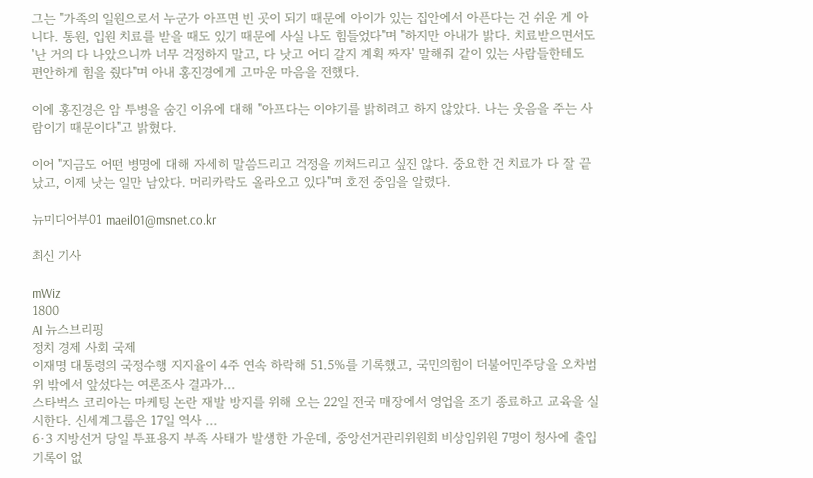그는 "가족의 일원으로서 누군가 아프면 빈 곳이 되기 때문에 아이가 있는 집안에서 아픈다는 건 쉬운 게 아니다. 통원, 입원 치료를 받을 때도 있기 때문에 사실 나도 힘들었다"며 "하지만 아내가 밝다. 치료받으면서도 '난 거의 다 나았으니까 너무 걱정하지 말고, 다 낫고 어디 갈지 계획 짜자' 말해줘 같이 있는 사람들한테도 편안하게 힘을 줬다"며 아내 홍진경에게 고마운 마음을 전했다.

이에 홍진경은 암 투병을 숨긴 이유에 대해 "아프다는 이야기를 밝히려고 하지 않았다. 나는 웃음을 주는 사람이기 때문이다"고 밝혔다.

이어 "지금도 어떤 병명에 대해 자세히 말씀드리고 걱정을 끼쳐드리고 싶진 않다. 중요한 건 치료가 다 잘 끝났고, 이제 낫는 일만 남았다. 머리카락도 올라오고 있다"며 호전 중임을 알렸다.

뉴미디어부01 maeil01@msnet.co.kr

최신 기사

mWiz
1800
AI 뉴스브리핑
정치 경제 사회 국제
이재명 대통령의 국정수행 지지율이 4주 연속 하락해 51.5%를 기록했고, 국민의힘이 더불어민주당을 오차범위 밖에서 앞섰다는 여론조사 결과가...
스타벅스 코리아는 마케팅 논란 재발 방지를 위해 오는 22일 전국 매장에서 영업을 조기 종료하고 교육을 실시한다. 신세계그룹은 17일 역사 ...
6·3 지방선거 당일 투표용지 부족 사태가 발생한 가운데, 중앙선거관리위원회 비상임위원 7명이 청사에 출입 기록이 없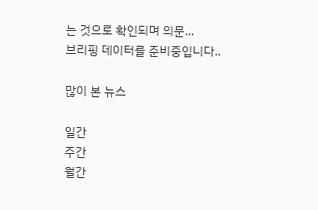는 것으로 확인되며 의문...
브리핑 데이터를 준비중입니다..

많이 본 뉴스

일간
주간
월간